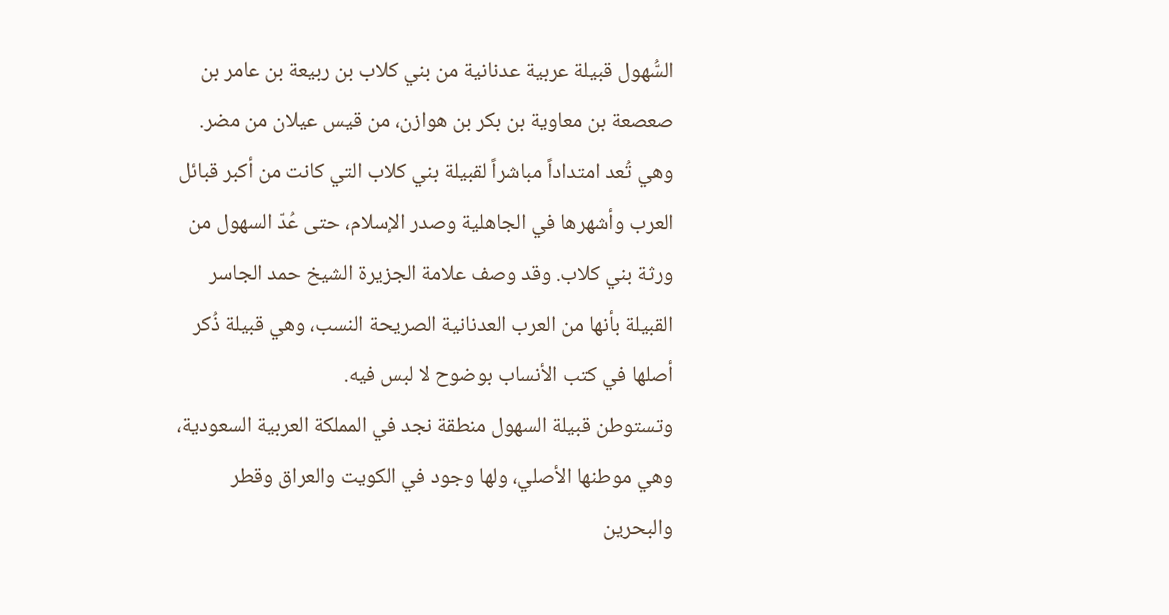السُّهول قبيلة عربية عدنانية من بني كلاب بن ربيعة بن عامر بن صعصعة بن معاوية بن بكر بن هوازن، من قيس عيلان من مضر. وهي تُعد امتداداً مباشراً لقبيلة بني كلاب التي كانت من أكبر قبائل العرب وأشهرها في الجاهلية وصدر الإسلام، حتى عُدّ السهول من ورثة بني كلاب. وقد وصف علامة الجزيرة الشيخ حمد الجاسر القبيلة بأنها من العرب العدنانية الصريحة النسب، وهي قبيلة ذُكر أصلها في كتب الأنساب بوضوح لا لبس فيه.
وتستوطن قبيلة السهول منطقة نجد في المملكة العربية السعودية، وهي موطنها الأصلي، ولها وجود في الكويت والعراق وقطر والبحرين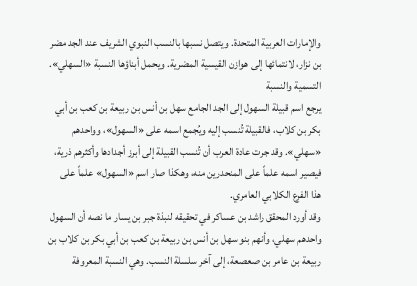والإمارات العربية المتحدة. ويتصل نسبها بالنسب النبوي الشريف عند الجد مضر بن نزار، لانتمائها إلى هوازن القيسية المضرية. ويحمل أبناؤها النسبة «السهلي».
التسمية والنسبة
يرجع اسم قبيلة السهول إلى الجد الجامع سهل بن أنس بن ربيعة بن كعب بن أبي بكر بن كلاب، فالقبيلة تُنسب إليه ويُجمع اسمه على «السهول»، وواحدهم «سهلي». وقد جرت عادة العرب أن تُنسب القبيلة إلى أبرز أجدادها وأكثرهم ذرية، فيصير اسمه علماً على المنحدرين منه، وهكذا صار اسم «السهول» علماً على هذا الفرع الكلابي العامري.
وقد أورد المحقق راشد بن عساكر في تحقيقه لنبذة جبر بن يسار ما نصه أن السهول واحدهم سهلي، وأنهم بنو سهل بن أنس بن ربيعة بن كعب بن أبي بكر بن كلاب بن ربيعة بن عامر بن صعصعة، إلى آخر سلسلة النسب. وهي النسبة المعروفة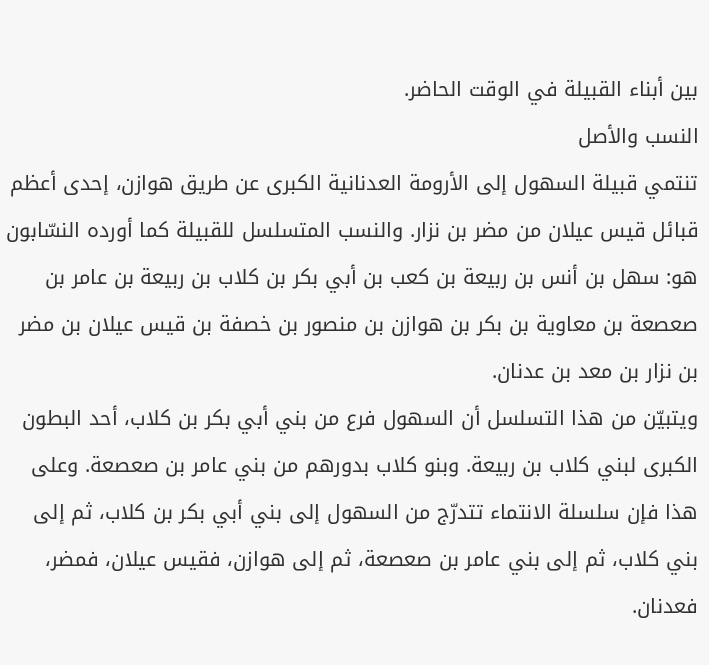بين أبناء القبيلة في الوقت الحاضر.
النسب والأصل
تنتمي قبيلة السهول إلى الأرومة العدنانية الكبرى عن طريق هوازن، إحدى أعظم قبائل قيس عيلان من مضر بن نزار. والنسب المتسلسل للقبيلة كما أورده النسّابون هو: سهل بن أنس بن ربيعة بن كعب بن أبي بكر بن كلاب بن ربيعة بن عامر بن صعصعة بن معاوية بن بكر بن هوازن بن منصور بن خصفة بن قيس عيلان بن مضر بن نزار بن معد بن عدنان.
ويتبيّن من هذا التسلسل أن السهول فرع من بني أبي بكر بن كلاب، أحد البطون الكبرى لبني كلاب بن ربيعة. وبنو كلاب بدورهم من بني عامر بن صعصعة. وعلى هذا فإن سلسلة الانتماء تتدرّج من السهول إلى بني أبي بكر بن كلاب، ثم إلى بني كلاب، ثم إلى بني عامر بن صعصعة، ثم إلى هوازن، فقيس عيلان، فمضر، فعدنان.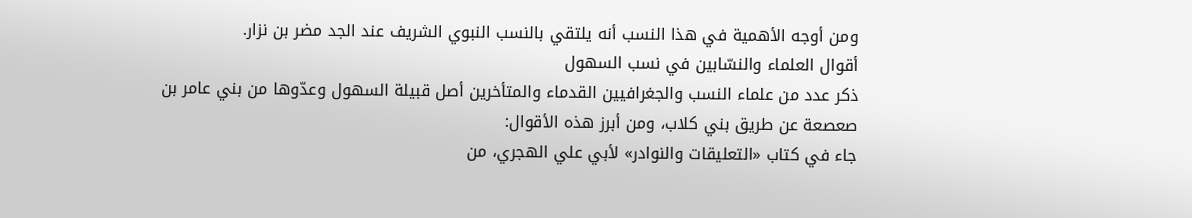ومن أوجه الأهمية في هذا النسب أنه يلتقي بالنسب النبوي الشريف عند الجد مضر بن نزار.
أقوال العلماء والنسّابين في نسب السهول
ذكر عدد من علماء النسب والجغرافيين القدماء والمتأخرين أصل قبيلة السهول وعدّوها من بني عامر بن صعصعة عن طريق بني كلاب، ومن أبرز هذه الأقوال:
جاء في كتاب «التعليقات والنوادر» لأبي علي الهجري، من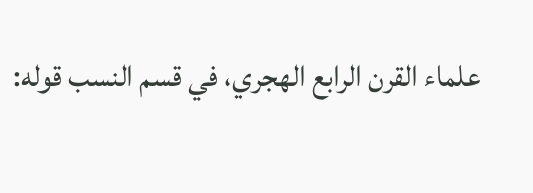علماء القرن الرابع الهجري، في قسم النسب قوله: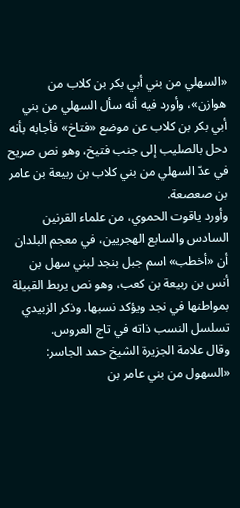«السهلي من بني أبي بكر بن كلاب من هوازن»، وأورد فيه أنه سأل السهلي من بني أبي بكر بن كلاب عن موضع «فتاخ» فأجابه بأنه دحل بالصليب إلى جنب فتيخ، وهو نص صريح في عدّ السهلي من بني كلاب بن ربيعة بن عامر بن صعصعة.
وأورد ياقوت الحموي، من علماء القرنين السادس والسابع الهجريين، في معجم البلدان أن «أخطب» اسم جبل بنجد لبني سهل بن أنس بن ربيعة بن كعب، وهو نص يربط القبيلة بمواطنها في نجد ويؤكد نسبها. وذكر الزبيدي تسلسل النسب ذاته في تاج العروس.
وقال علامة الجزيرة الشيخ حمد الجاسر: «السهول من بني عامر بن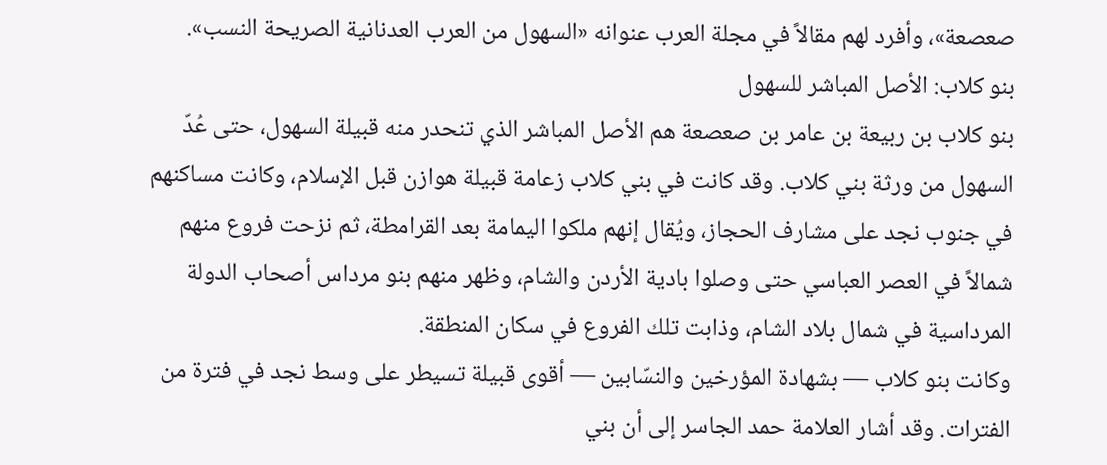صعصعة»، وأفرد لهم مقالاً في مجلة العرب عنوانه «السهول من العرب العدنانية الصريحة النسب».
بنو كلاب: الأصل المباشر للسهول
بنو كلاب بن ربيعة بن عامر بن صعصعة هم الأصل المباشر الذي تنحدر منه قبيلة السهول، حتى عُدّ السهول من ورثة بني كلاب. وقد كانت في بني كلاب زعامة قبيلة هوازن قبل الإسلام، وكانت مساكنهم في جنوب نجد على مشارف الحجاز، ويُقال إنهم ملكوا اليمامة بعد القرامطة، ثم نزحت فروع منهم شمالاً في العصر العباسي حتى وصلوا بادية الأردن والشام، وظهر منهم بنو مرداس أصحاب الدولة المرداسية في شمال بلاد الشام، وذابت تلك الفروع في سكان المنطقة.
وكانت بنو كلاب — بشهادة المؤرخين والنسّابين — أقوى قبيلة تسيطر على وسط نجد في فترة من الفترات. وقد أشار العلامة حمد الجاسر إلى أن بني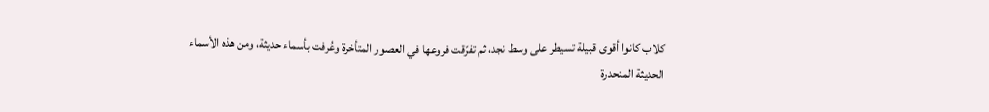كلاب كانوا أقوى قبيلة تسيطر على وسط نجد، ثم تفرّقت فروعها في العصور المتأخرة وعُرفت بأسماء حديثة، ومن هذه الأسماء الحديثة المنحدرة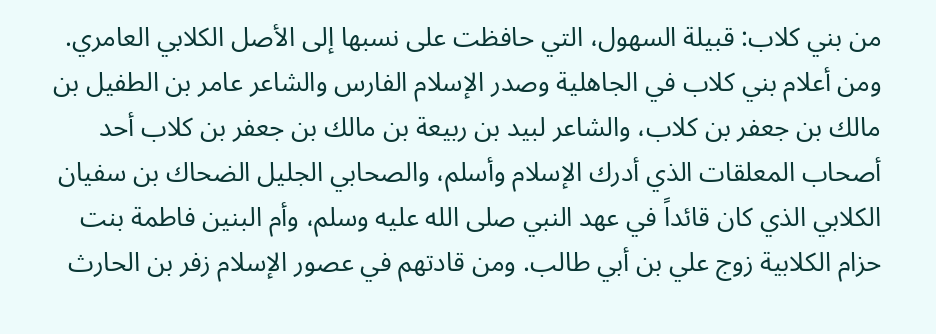من بني كلاب: قبيلة السهول، التي حافظت على نسبها إلى الأصل الكلابي العامري.
ومن أعلام بني كلاب في الجاهلية وصدر الإسلام الفارس والشاعر عامر بن الطفيل بن مالك بن جعفر بن كلاب، والشاعر لبيد بن ربيعة بن مالك بن جعفر بن كلاب أحد أصحاب المعلقات الذي أدرك الإسلام وأسلم، والصحابي الجليل الضحاك بن سفيان الكلابي الذي كان قائداً في عهد النبي صلى الله عليه وسلم، وأم البنين فاطمة بنت حزام الكلابية زوج علي بن أبي طالب. ومن قادتهم في عصور الإسلام زفر بن الحارث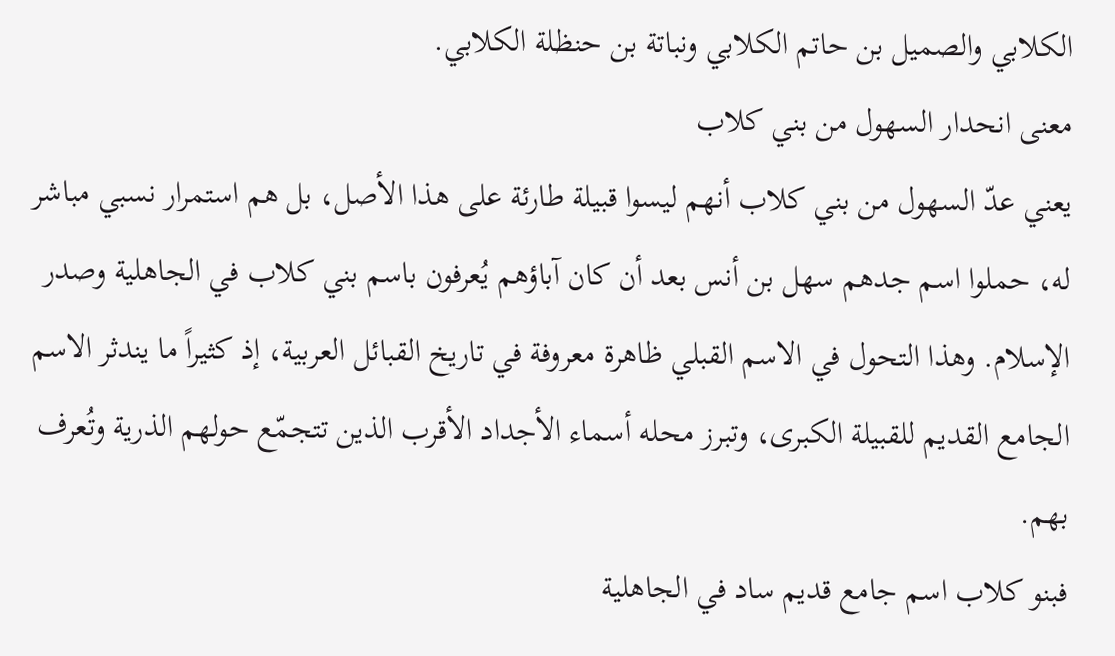الكلابي والصميل بن حاتم الكلابي ونباتة بن حنظلة الكلابي.
معنى انحدار السهول من بني كلاب
يعني عدّ السهول من بني كلاب أنهم ليسوا قبيلة طارئة على هذا الأصل، بل هم استمرار نسبي مباشر له، حملوا اسم جدهم سهل بن أنس بعد أن كان آباؤهم يُعرفون باسم بني كلاب في الجاهلية وصدر الإسلام. وهذا التحول في الاسم القبلي ظاهرة معروفة في تاريخ القبائل العربية، إذ كثيراً ما يندثر الاسم الجامع القديم للقبيلة الكبرى، وتبرز محله أسماء الأجداد الأقرب الذين تتجمّع حولهم الذرية وتُعرف بهم.
فبنو كلاب اسم جامع قديم ساد في الجاهلية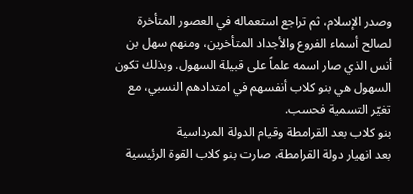وصدر الإسلام، ثم تراجع استعماله في العصور المتأخرة لصالح أسماء الفروع والأجداد المتأخرين، ومنهم سهل بن أنس الذي صار اسمه علماً على قبيلة السهول. وبذلك تكون السهول هي بنو كلاب أنفسهم في امتدادهم النسبي، مع تغيّر التسمية فحسب.
بنو كلاب بعد القرامطة وقيام الدولة المرداسية
بعد انهيار دولة القرامطة، صارت بنو كلاب القوة الرئيسية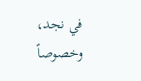في نجد، وخصوصاً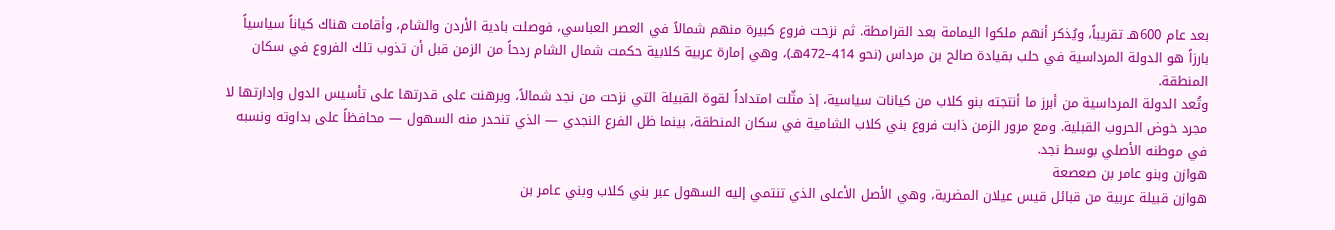بعد عام 600هـ تقريباً، ويُذكر أنهم ملكوا اليمامة بعد القرامطة. ثم نزحت فروع كبيرة منهم شمالاً في العصر العباسي، فوصلت بادية الأردن والشام، وأقامت هناك كياناً سياسياً بارزاً هو الدولة المرداسية في حلب بقيادة صالح بن مرداس (نحو 414–472هـ)، وهي إمارة عربية كلابية حكمت شمال الشام ردحاً من الزمن قبل أن تذوب تلك الفروع في سكان المنطقة.
وتُعد الدولة المرداسية من أبرز ما أنتجته بنو كلاب من كيانات سياسية، إذ مثّلت امتداداً لقوة القبيلة التي نزحت من نجد شمالاً، وبرهنت على قدرتها على تأسيس الدول وإدارتها لا مجرد خوض الحروب القبلية. ومع مرور الزمن ذابت فروع بني كلاب الشامية في سكان المنطقة، بينما ظل الفرع النجدي — الذي تنحدر منه السهول — محافظاً على بداوته ونسبه في موطنه الأصلي بوسط نجد.
هوازن وبنو عامر بن صعصعة
هوازن قبيلة عربية من قبائل قيس عيلان المضرية، وهي الأصل الأعلى الذي تنتمي إليه السهول عبر بني كلاب وبني عامر بن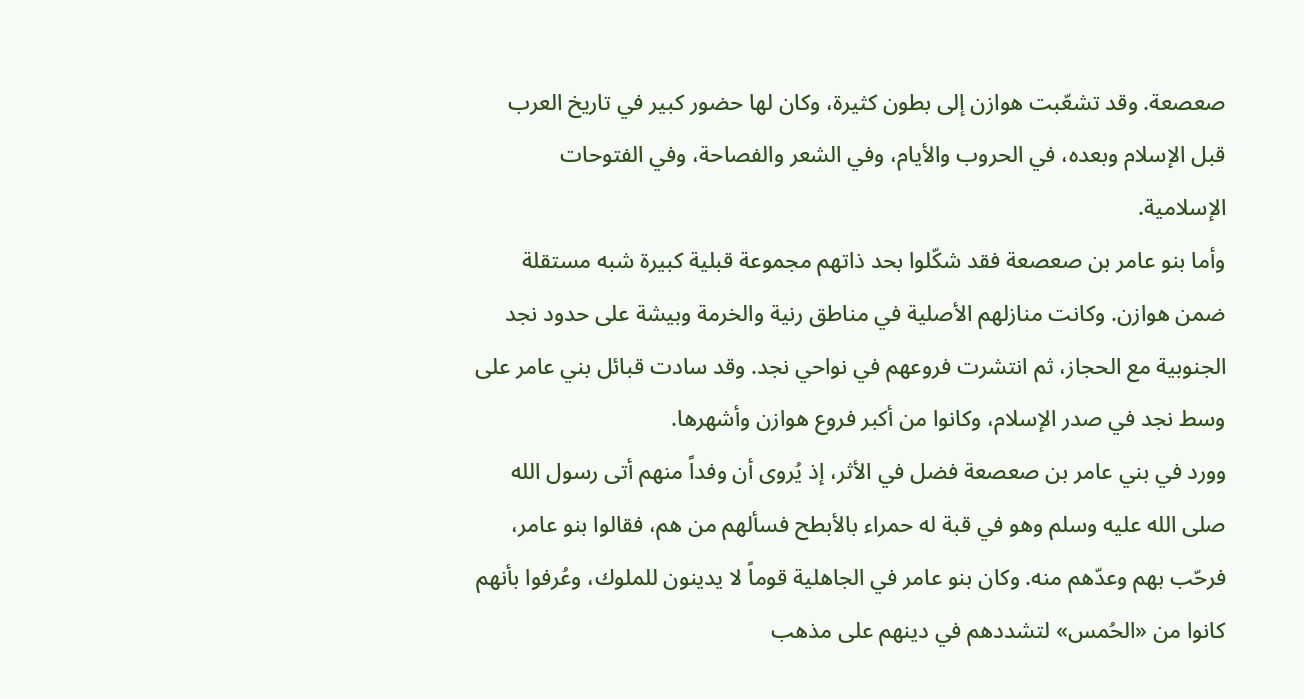صعصعة. وقد تشعّبت هوازن إلى بطون كثيرة، وكان لها حضور كبير في تاريخ العرب قبل الإسلام وبعده، في الحروب والأيام، وفي الشعر والفصاحة، وفي الفتوحات الإسلامية.
وأما بنو عامر بن صعصعة فقد شكّلوا بحد ذاتهم مجموعة قبلية كبيرة شبه مستقلة ضمن هوازن. وكانت منازلهم الأصلية في مناطق رنية والخرمة وبيشة على حدود نجد الجنوبية مع الحجاز، ثم انتشرت فروعهم في نواحي نجد. وقد سادت قبائل بني عامر على وسط نجد في صدر الإسلام، وكانوا من أكبر فروع هوازن وأشهرها.
وورد في بني عامر بن صعصعة فضل في الأثر، إذ يُروى أن وفداً منهم أتى رسول الله صلى الله عليه وسلم وهو في قبة له حمراء بالأبطح فسألهم من هم، فقالوا بنو عامر، فرحّب بهم وعدّهم منه. وكان بنو عامر في الجاهلية قوماً لا يدينون للملوك، وعُرفوا بأنهم كانوا من «الحُمس» لتشددهم في دينهم على مذهب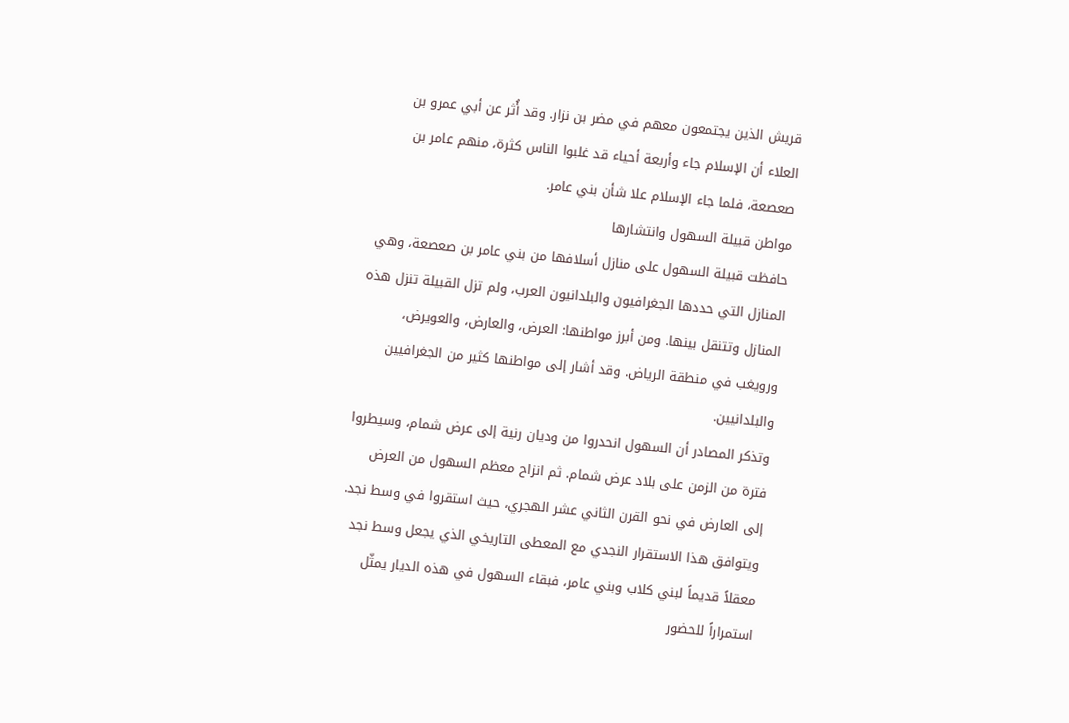قريش الذين يجتمعون معهم في مضر بن نزار. وقد أُثر عن أبي عمرو بن العلاء أن الإسلام جاء وأربعة أحياء قد غلبوا الناس كثرة، منهم عامر بن صعصعة، فلما جاء الإسلام علا شأن بني عامر.
مواطن قبيلة السهول وانتشارها
حافظت قبيلة السهول على منازل أسلافها من بني عامر بن صعصعة، وهي المنازل التي حددها الجغرافيون والبلدانيون العرب، ولم تزل القبيلة تنزل هذه المنازل وتتنقل بينها. ومن أبرز مواطنها: العرض، والعارض، والعويرض، ورويغب في منطقة الرياض. وقد أشار إلى مواطنها كثير من الجغرافيين والبلدانيين.
وتذكر المصادر أن السهول انحدروا من وديان رنية إلى عرض شمام، وسيطروا فترة من الزمن على بلاد عرض شمام. ثم انزاح معظم السهول من العرض إلى العارض في نحو القرن الثاني عشر الهجري، حيث استقروا في وسط نجد.
ويتوافق هذا الاستقرار النجدي مع المعطى التاريخي الذي يجعل وسط نجد معقلاً قديماً لبني كلاب وبني عامر، فبقاء السهول في هذه الديار يمثّل استمراراً للحضور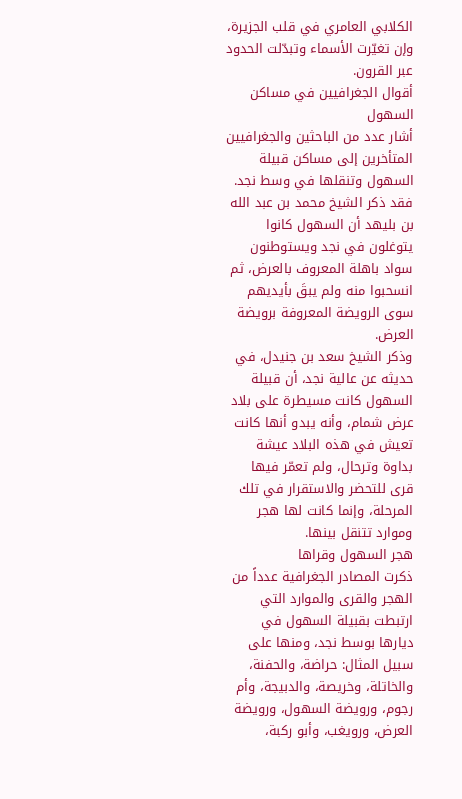الكلابي العامري في قلب الجزيرة، وإن تغيّرت الأسماء وتبدّلت الحدود عبر القرون.
أقوال الجغرافيين في مساكن السهول
أشار عدد من الباحثين والجغرافيين المتأخرين إلى مساكن قبيلة السهول وتنقلها في وسط نجد. فقد ذكر الشيخ محمد بن عبد الله بن بليهد أن السهول كانوا يتوغلون في نجد ويستوطنون سواد باهلة المعروف بالعرض، ثم انسحبوا منه ولم يبقَ بأيديهم سوى الرويضة المعروفة برويضة العرض.
وذكر الشيخ سعد بن جنيدل، في حديثه عن عالية نجد، أن قبيلة السهول كانت مسيطرة على بلاد عرض شمام، وأنه يبدو أنها كانت تعيش في هذه البلاد عيشة بداوة وترحال، ولم تعمّر فيها قرى للتحضر والاستقرار في تلك المرحلة، وإنما كانت لها هجر وموارد تتنقل بينها.
هجر السهول وقراها
ذكرت المصادر الجغرافية عدداً من الهجر والقرى والموارد التي ارتبطت بقبيلة السهول في ديارها بوسط نجد، ومنها على سبيل المثال: حراضة، والحفنة، والخاتلة، وخريصة، والدبيجة، وأم رجوم، ورويضة السهول، ورويضة العرض، ورويغب، وأبو ركبة،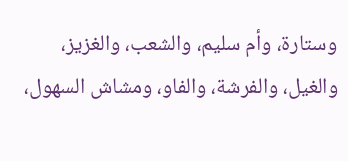وستارة، وأم سليم، والشعب، والغزيز، والغيل، والفرشة، والفاو، ومشاش السهول،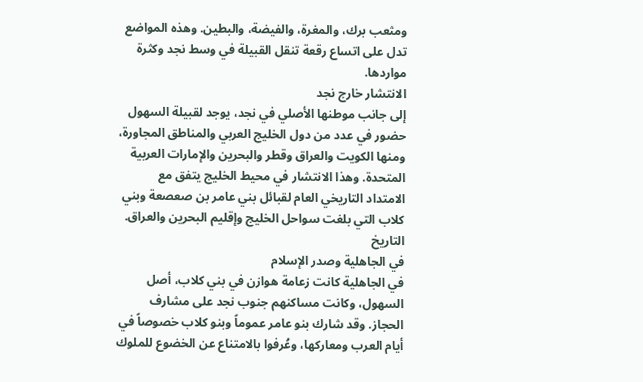ومثعب برك، والمغرة، والفيضة، والبطين. وهذه المواضع تدل على اتساع رقعة تنقل القبيلة في وسط نجد وكثرة مواردها.
الانتشار خارج نجد
إلى جانب موطنها الأصلي في نجد، يوجد لقبيلة السهول حضور في عدد من دول الخليج العربي والمناطق المجاورة، ومنها الكويت والعراق وقطر والبحرين والإمارات العربية المتحدة. وهذا الانتشار في محيط الخليج يتفق مع الامتداد التاريخي العام لقبائل بني عامر بن صعصعة وبني كلاب التي بلغت سواحل الخليج وإقليم البحرين والعراق.
التاريخ
في الجاهلية وصدر الإسلام
في الجاهلية كانت زعامة هوازن في بني كلاب، أصل السهول، وكانت مساكنهم جنوب نجد على مشارف الحجاز. وقد شارك بنو عامر عموماً وبنو كلاب خصوصاً في أيام العرب ومعاركها، وعُرفوا بالامتناع عن الخضوع للملوك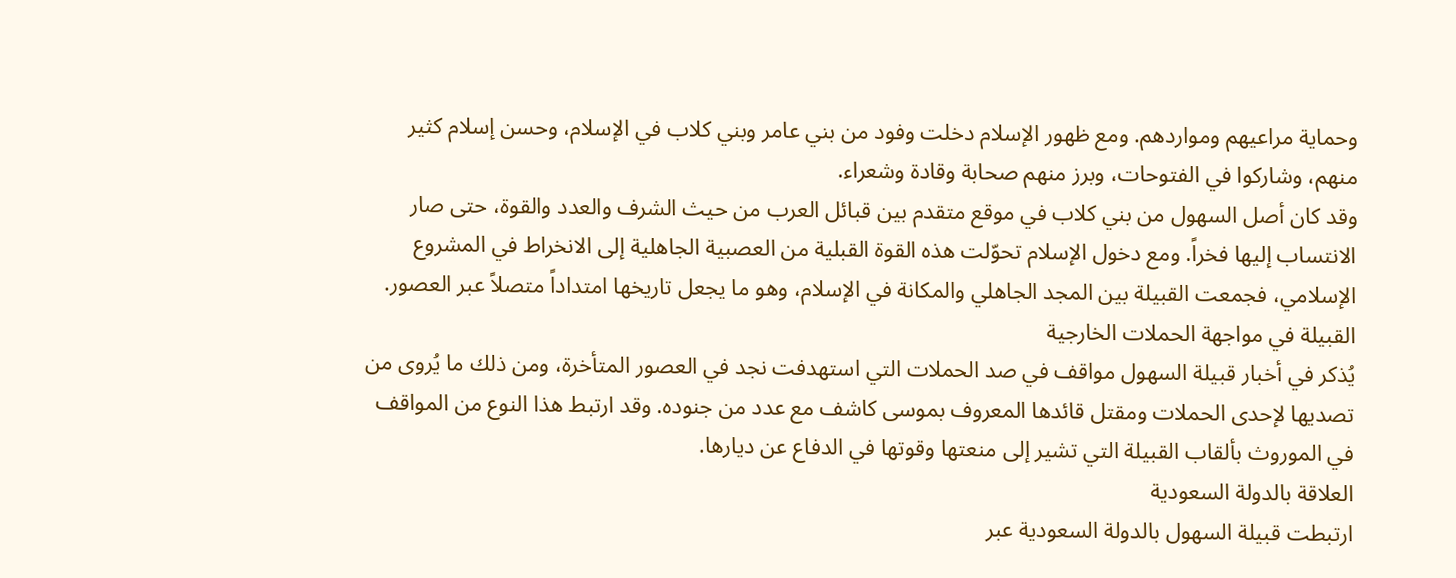وحماية مراعيهم ومواردهم. ومع ظهور الإسلام دخلت وفود من بني عامر وبني كلاب في الإسلام، وحسن إسلام كثير منهم، وشاركوا في الفتوحات، وبرز منهم صحابة وقادة وشعراء.
وقد كان أصل السهول من بني كلاب في موقع متقدم بين قبائل العرب من حيث الشرف والعدد والقوة، حتى صار الانتساب إليها فخراً. ومع دخول الإسلام تحوّلت هذه القوة القبلية من العصبية الجاهلية إلى الانخراط في المشروع الإسلامي، فجمعت القبيلة بين المجد الجاهلي والمكانة في الإسلام، وهو ما يجعل تاريخها امتداداً متصلاً عبر العصور.
القبيلة في مواجهة الحملات الخارجية
يُذكر في أخبار قبيلة السهول مواقف في صد الحملات التي استهدفت نجد في العصور المتأخرة، ومن ذلك ما يُروى من تصديها لإحدى الحملات ومقتل قائدها المعروف بموسى كاشف مع عدد من جنوده. وقد ارتبط هذا النوع من المواقف في الموروث بألقاب القبيلة التي تشير إلى منعتها وقوتها في الدفاع عن ديارها.
العلاقة بالدولة السعودية
ارتبطت قبيلة السهول بالدولة السعودية عبر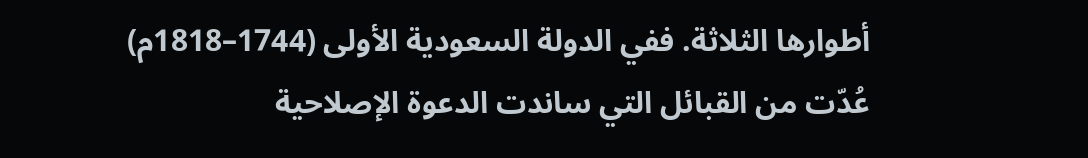أطوارها الثلاثة. ففي الدولة السعودية الأولى (1744–1818م) عُدّت من القبائل التي ساندت الدعوة الإصلاحية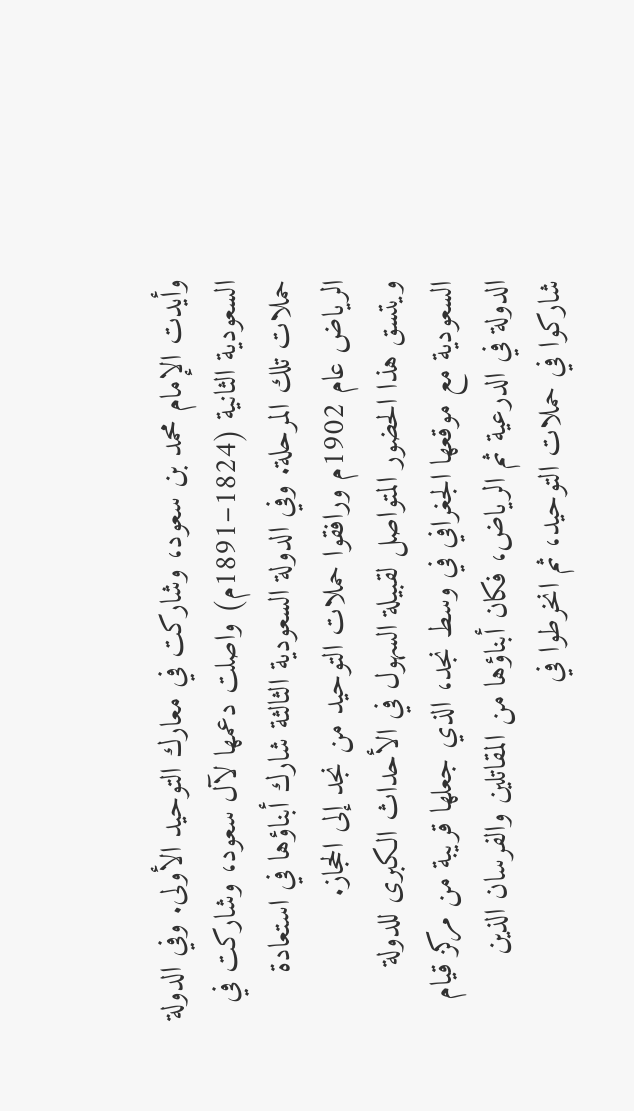وأيدت الإمام محمد بن سعود، وشاركت في معارك التوحيد الأولى. وفي الدولة السعودية الثانية (1824–1891م) واصلت دعمها لآل سعود، وشاركت في حملات تلك المرحلة. وفي الدولة السعودية الثالثة شارك أبناؤها في استعادة الرياض عام 1902م ورافقوا حملات التوحيد من نجد إلى الحجاز.
ويتسق هذا الحضور المتواصل لقبيلة السهول في الأحداث الكبرى للدولة السعودية مع موقعها الجغرافي في وسط نجد، الذي جعلها قريبة من مركز قيام الدولة في الدرعية ثم الرياض، فكان أبناؤها من المقاتلين والفرسان الذين شاركوا في حملات التوحيد، ثم انخرطوا في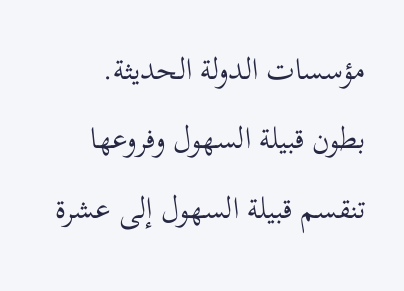مؤسسات الدولة الحديثة.
بطون قبيلة السهول وفروعها
تنقسم قبيلة السهول إلى عشرة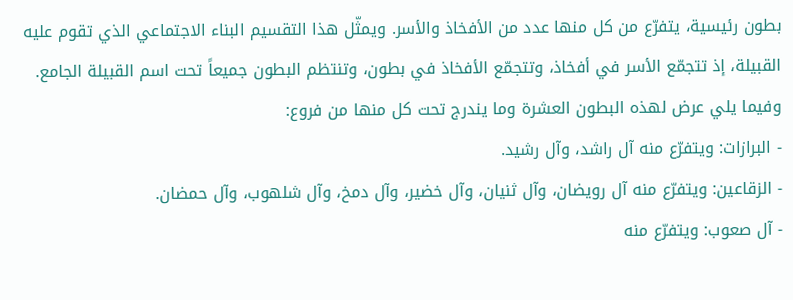بطون رئيسية، يتفرّع من كل منها عدد من الأفخاذ والأسر. ويمثّل هذا التقسيم البناء الاجتماعي الذي تقوم عليه القبيلة، إذ تتجمّع الأسر في أفخاذ، وتتجمّع الأفخاذ في بطون، وتنتظم البطون جميعاً تحت اسم القبيلة الجامع. وفيما يلي عرض لهذه البطون العشرة وما يندرج تحت كل منها من فروع:
- البرازات: ويتفرّع منه آل راشد، وآل رشيد.
- الزقاعين: ويتفرّع منه آل رويضان، وآل ثنيان، وآل خضير، وآل دمخ، وآل شلهوب، وآل حمضان.
- آل صعوب: ويتفرّع منه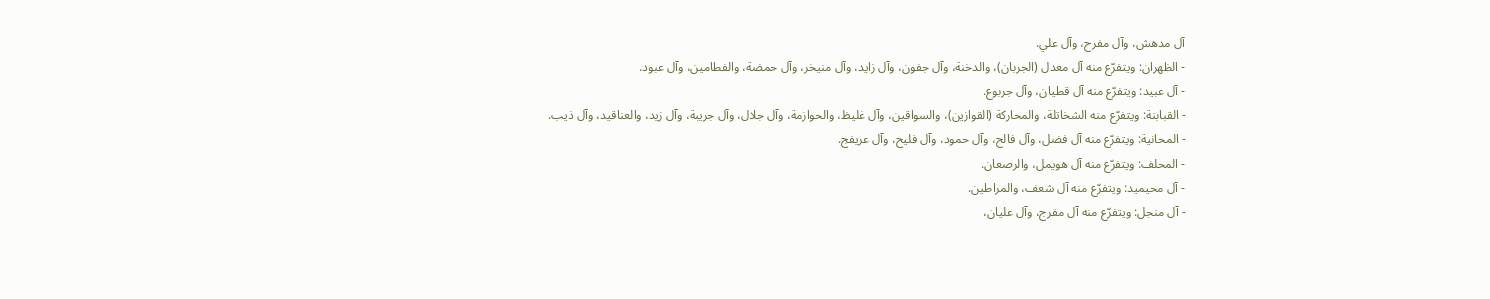آل مدهش، وآل مفرح، وآل علي.
- الظهران: ويتفرّع منه آل معدل (الجربان)، والدخنة، وآل جفون، وآل زايد، وآل منيخر، وآل حمضة، والفطامين، وآل عبود.
- آل عبيد: ويتفرّع منه آل قطيان، وآل جربوع.
- القبابنة: ويتفرّع منه الشخاتلة، والمحاركة (القوازين)، والسواقين، وآل غليظ، والحوازمة، وآل جلال، وآل جريبة، وآل زيد، والعناقيد، وآل ذيب.
- المحانية: ويتفرّع منه آل فضل، وآل فالح، وآل حمود، وآل فليح، وآل عريفج.
- المحلف: ويتفرّع منه آل هويمل، والرصعان.
- آل محيميد: ويتفرّع منه آل شعف، والمراطين.
- آل منجل: ويتفرّع منه آل مفرج، وآل عليان،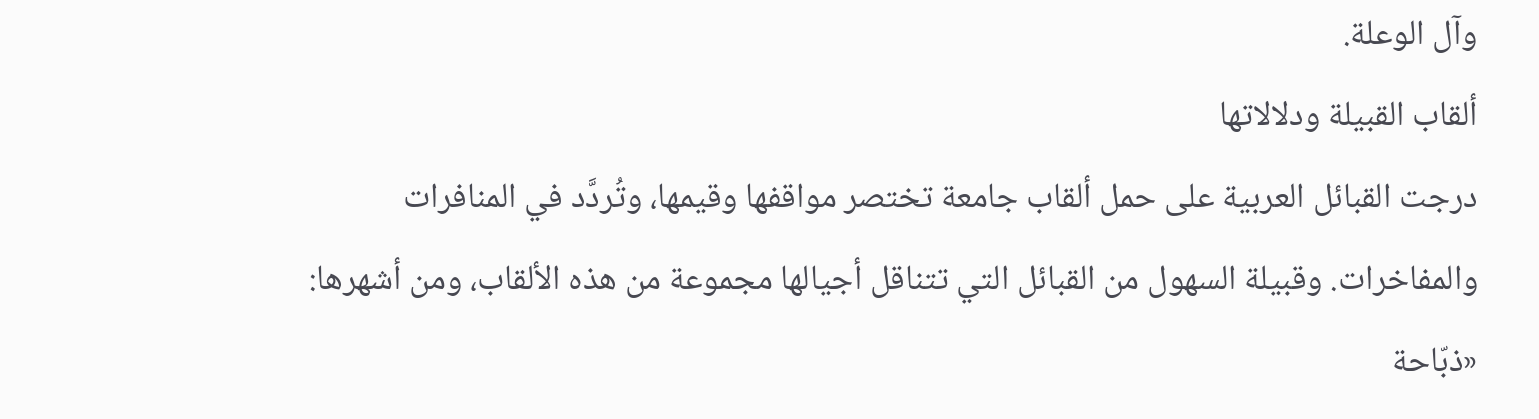وآل الوعلة.
ألقاب القبيلة ودلالاتها
درجت القبائل العربية على حمل ألقاب جامعة تختصر مواقفها وقيمها، وتُردَّد في المنافرات والمفاخرات. وقبيلة السهول من القبائل التي تتناقل أجيالها مجموعة من هذه الألقاب، ومن أشهرها: «ذبّاحة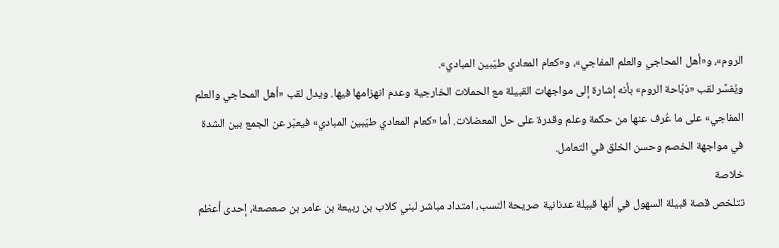الروم»، و«أهل المحاجي والعلم المفاجي»، و«كعام المعادي طيّبين المبادي».
ويُفسَّر لقب «ذبّاحة الروم» بأنه إشارة إلى مواجهات القبيلة مع الحملات الخارجية وعدم انهزامها فيها. ويدل لقب «أهل المحاجي والعلم المفاجي» على ما عُرف عنها من حكمة وعلم وقدرة على حل المعضلات. أما «كعام المعادي طيّبين المبادي» فيعبّر عن الجمع بين الشدة في مواجهة الخصم وحسن الخلق في التعامل.
خلاصة
تتلخص قصة قبيلة السهول في أنها قبيلة عدنانية صريحة النسب، امتداد مباشر لبني كلاب بن ربيعة بن عامر بن صعصعة، إحدى أعظم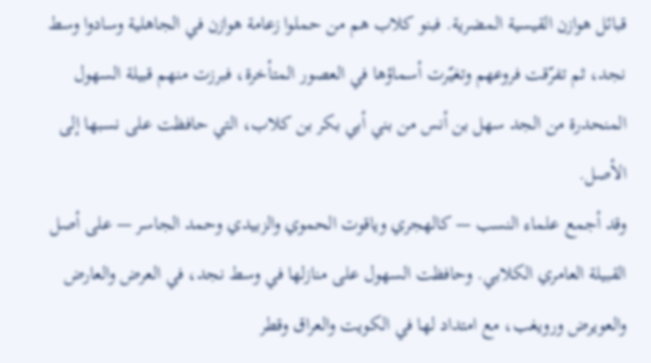قبائل هوازن القيسية المضرية. فبنو كلاب هم من حملوا زعامة هوازن في الجاهلية وسادوا وسط نجد، ثم تفرّقت فروعهم وتغيّرت أسماؤها في العصور المتأخرة، فبرزت منهم قبيلة السهول المنحدرة من الجد سهل بن أنس من بني أبي بكر بن كلاب، التي حافظت على نسبها إلى الأصل.
وقد أجمع علماء النسب — كالهجري وياقوت الحموي والزبيدي وحمد الجاسر — على أصل القبيلة العامري الكلابي. وحافظت السهول على منازلها في وسط نجد، في العرض والعارض والعويرض ورويغب، مع امتداد لها في الكويت والعراق وقطر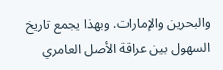والبحرين والإمارات. وبهذا يجمع تاريخ السهول بين عراقة الأصل العامري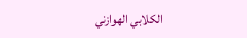الكلابي الهوازني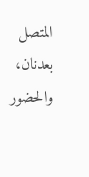المتصل بعدنان، والحضور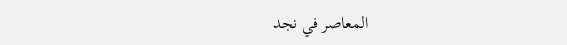المعاصر في نجد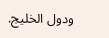ودول الخليج.